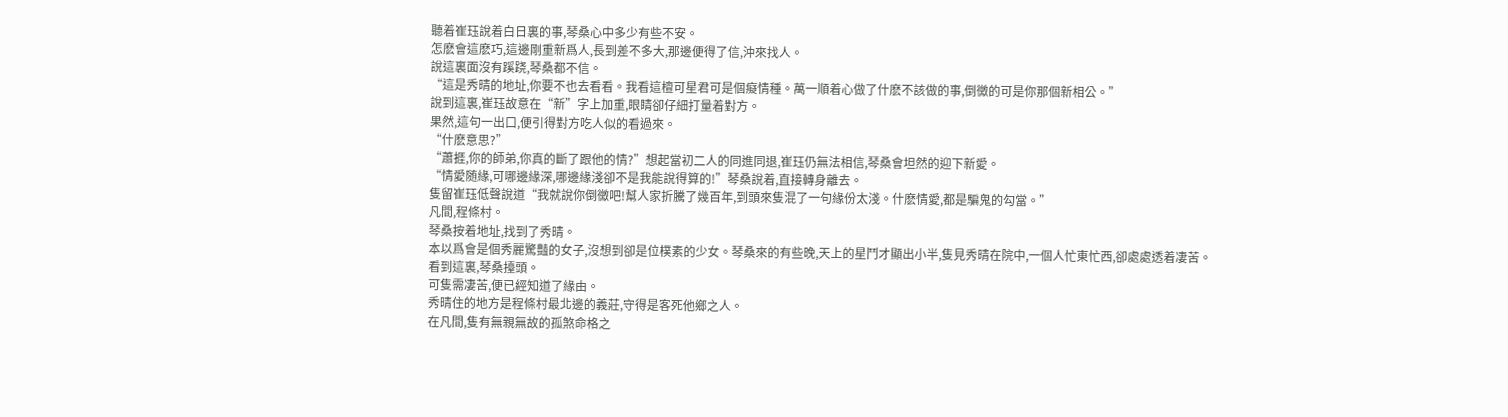聽着崔珏說着白日裏的事,琴桑心中多少有些不安。
怎麽會這麽巧,這邊剛重新爲人,長到差不多大,那邊便得了信,沖來找人。
說這裏面沒有蹊跷,琴桑都不信。
“這是秀晴的地址,你要不也去看看。我看這檀可星君可是個癡情種。萬一順着心做了什麽不該做的事,倒黴的可是你那個新相公。”
說到這裏,崔珏故意在“新”字上加重,眼睛卻仔細打量着對方。
果然,這句一出口,便引得對方吃人似的看過來。
“什麽意思?”
“蕭捱,你的師弟,你真的斷了跟他的情?”想起當初二人的同進同退,崔珏仍無法相信,琴桑會坦然的迎下新愛。
“情愛随緣,可哪邊緣深,哪邊緣淺卻不是我能說得算的!”琴桑說着,直接轉身離去。
隻留崔珏低聲說道“我就說你倒黴吧!幫人家折騰了幾百年,到頭來隻混了一句緣份太淺。什麽情愛,都是騙鬼的勾當。”
凡間,程條村。
琴桑按着地址,找到了秀晴。
本以爲會是個秀麗驚豔的女子,沒想到卻是位樸素的少女。琴桑來的有些晚,天上的星鬥才顯出小半,隻見秀晴在院中,一個人忙東忙西,卻處處透着凄苦。
看到這裏,琴桑擡頭。
可隻需凄苦,便已經知道了緣由。
秀晴住的地方是程條村最北邊的義莊,守得是客死他鄉之人。
在凡間,隻有無親無故的孤煞命格之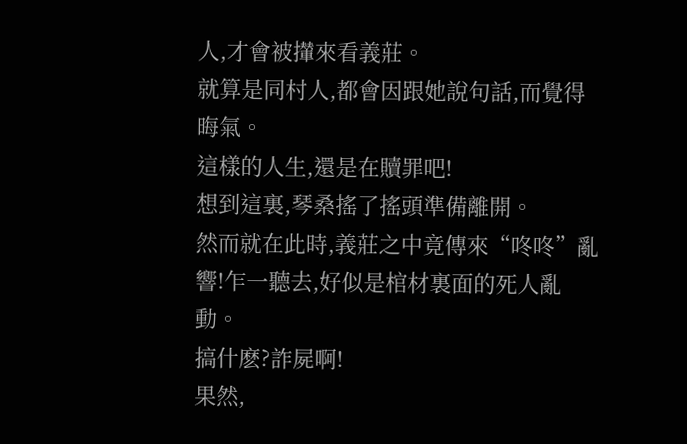人,才會被攆來看義莊。
就算是同村人,都會因跟她說句話,而覺得晦氣。
這樣的人生,還是在贖罪吧!
想到這裏,琴桑搖了搖頭準備離開。
然而就在此時,義莊之中竟傳來“咚咚”亂響!乍一聽去,好似是棺材裏面的死人亂動。
搞什麽?詐屍啊!
果然,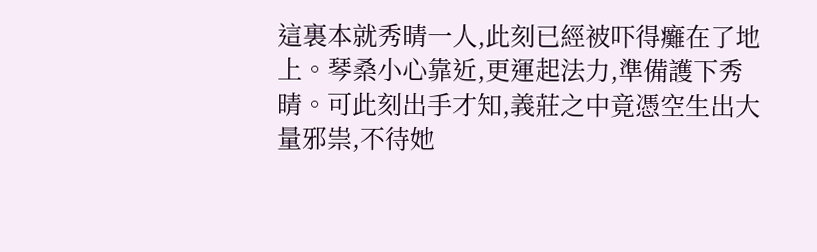這裏本就秀晴一人,此刻已經被吓得癱在了地上。琴桑小心靠近,更運起法力,準備護下秀晴。可此刻出手才知,義莊之中竟憑空生出大量邪祟,不待她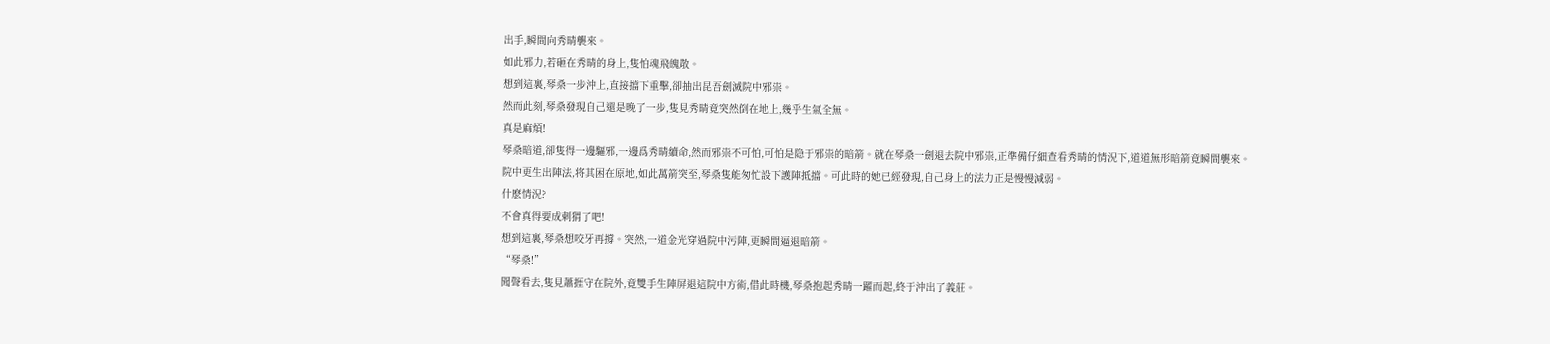出手,瞬間向秀晴襲來。
如此邪力,若砸在秀晴的身上,隻怕魂飛魄散。
想到這裏,琴桑一步沖上,直接擋下重擊,卻抽出昆吾劍滅院中邪祟。
然而此刻,琴桑發現自己還是晚了一步,隻見秀晴竟突然倒在地上,幾乎生氣全無。
真是麻煩!
琴桑暗道,卻隻得一邊驅邪,一邊爲秀晴續命,然而邪祟不可怕,可怕是隐于邪祟的暗箭。就在琴桑一劍退去院中邪祟,正準備仔細查看秀晴的情況下,道道無形暗箭竟瞬間襲來。
院中更生出陣法,将其困在原地,如此萬箭突至,琴桑隻能匆忙設下護陣抵擋。可此時的她已經發現,自己身上的法力正是慢慢減弱。
什麽情況?
不會真得要成刺猬了吧!
想到這裏,琴桑想咬牙再撐。突然,一道金光穿過院中污陣,更瞬間逼退暗箭。
“琴桑!”
聞聲看去,隻見蕭捱守在院外,竟雙手生陣屏退這院中方術,借此時機,琴桑抱起秀晴一躍而起,終于沖出了義莊。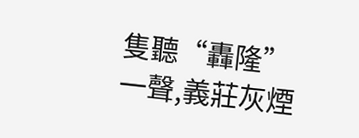隻聽“轟隆”一聲,義莊灰煙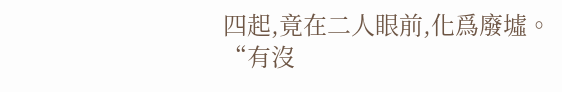四起,竟在二人眼前,化爲廢墟。
“有沒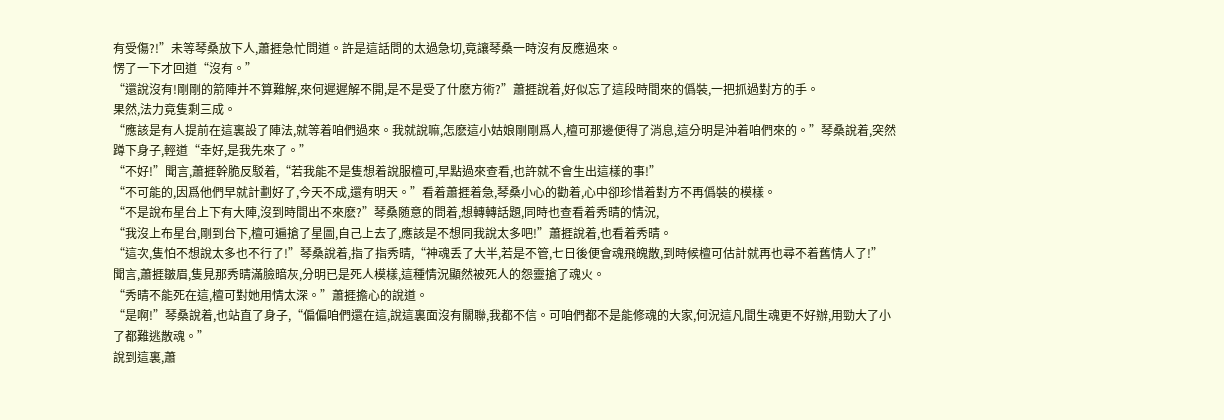有受傷?!”未等琴桑放下人,蕭捱急忙問道。許是這話問的太過急切,竟讓琴桑一時沒有反應過來。
愣了一下才回道“沒有。”
“還說沒有!剛剛的箭陣并不算難解,來何遲遲解不開,是不是受了什麽方術?”蕭捱說着,好似忘了這段時間來的僞裝,一把抓過對方的手。
果然,法力竟隻剩三成。
“應該是有人提前在這裏設了陣法,就等着咱們過來。我就說嘛,怎麽這小姑娘剛剛爲人,檀可那邊便得了消息,這分明是沖着咱們來的。”琴桑說着,突然蹲下身子,輕道“幸好,是我先來了。”
“不好!”聞言,蕭捱幹脆反駁着,“若我能不是隻想着說服檀可,早點過來查看,也許就不會生出這樣的事!”
“不可能的,因爲他們早就計劃好了,今天不成,還有明天。”看着蕭捱着急,琴桑小心的勸着,心中卻珍惜着對方不再僞裝的模樣。
“不是說布星台上下有大陣,沒到時間出不來麽?”琴桑随意的問着,想轉轉話題,同時也查看着秀晴的情況,
“我沒上布星台,剛到台下,檀可遍搶了星圖,自己上去了,應該是不想同我說太多吧!”蕭捱說着,也看着秀晴。
“這次,隻怕不想說太多也不行了!”琴桑說着,指了指秀晴,“神魂丢了大半,若是不管,七日後便會魂飛魄散,到時候檀可估計就再也尋不着舊情人了!”
聞言,蕭捱皺眉,隻見那秀晴滿臉暗灰,分明已是死人模樣,這種情況顯然被死人的怨靈搶了魂火。
“秀晴不能死在這,檀可對她用情太深。”蕭捱擔心的說道。
“是啊!”琴桑說着,也站直了身子,“偏偏咱們還在這,說這裏面沒有關聯,我都不信。可咱們都不是能修魂的大家,何況這凡間生魂更不好辦,用勁大了小了都難逃散魂。”
說到這裏,蕭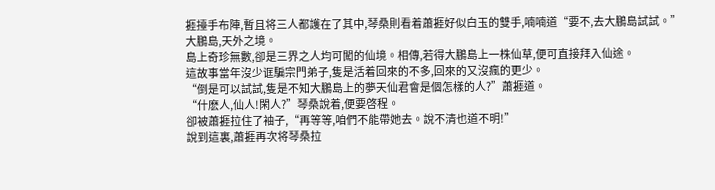捱擡手布陣,暫且将三人都護在了其中,琴桑則看着蕭捱好似白玉的雙手,喃喃道“要不,去大鵬島試試。”
大鵬島,天外之境。
島上奇珍無數,卻是三界之人均可闖的仙境。相傳,若得大鵬島上一株仙草,便可直接拜入仙途。
這故事當年沒少诓騙宗門弟子,隻是活着回來的不多,回來的又沒瘋的更少。
“倒是可以試試,隻是不知大鵬島上的夢天仙君會是個怎樣的人?”蕭捱道。
“什麽人,仙人!閑人?”琴桑說着,便要啓程。
卻被蕭捱拉住了袖子,“再等等,咱們不能帶她去。說不清也道不明!”
說到這裏,蕭捱再次将琴桑拉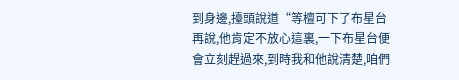到身邊,擡頭說道“等檀可下了布星台再說,他肯定不放心這裏,一下布星台便會立刻趕過來,到時我和他說清楚,咱們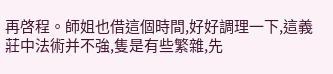再啓程。師姐也借這個時間,好好調理一下,這義莊中法術并不強,隻是有些繁雜,先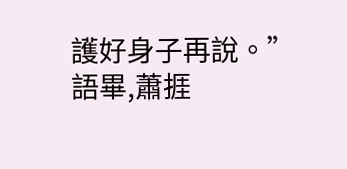護好身子再說。”
語畢,蕭捱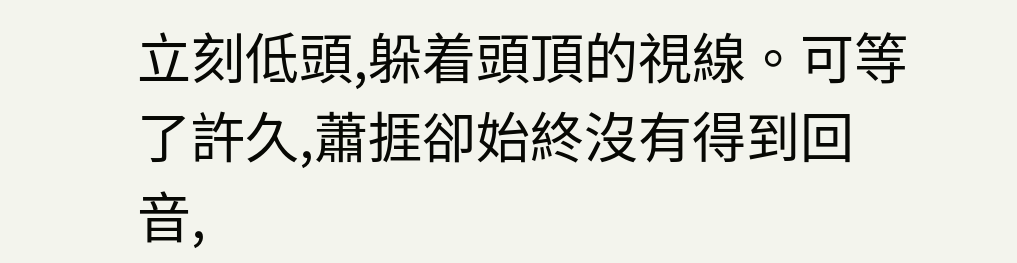立刻低頭,躲着頭頂的視線。可等了許久,蕭捱卻始終沒有得到回音,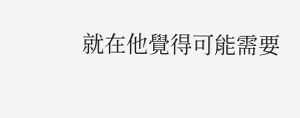就在他覺得可能需要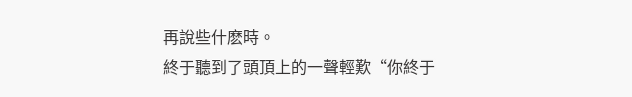再說些什麽時。
終于聽到了頭頂上的一聲輕歎“你終于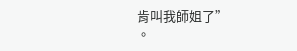肯叫我師姐了”
。